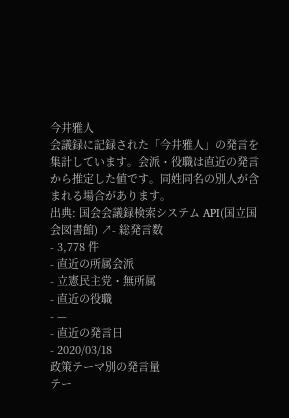今井雅人
会議録に記録された「今井雅人」の発言を集計しています。会派・役職は直近の発言から推定した値です。同姓同名の別人が含まれる場合があります。
出典: 国会会議録検索システム API(国立国会図書館) ↗- 総発言数
- 3,778 件
- 直近の所属会派
- 立憲民主党・無所属
- 直近の役職
- —
- 直近の発言日
- 2020/03/18
政策テーマ別の発言量
テー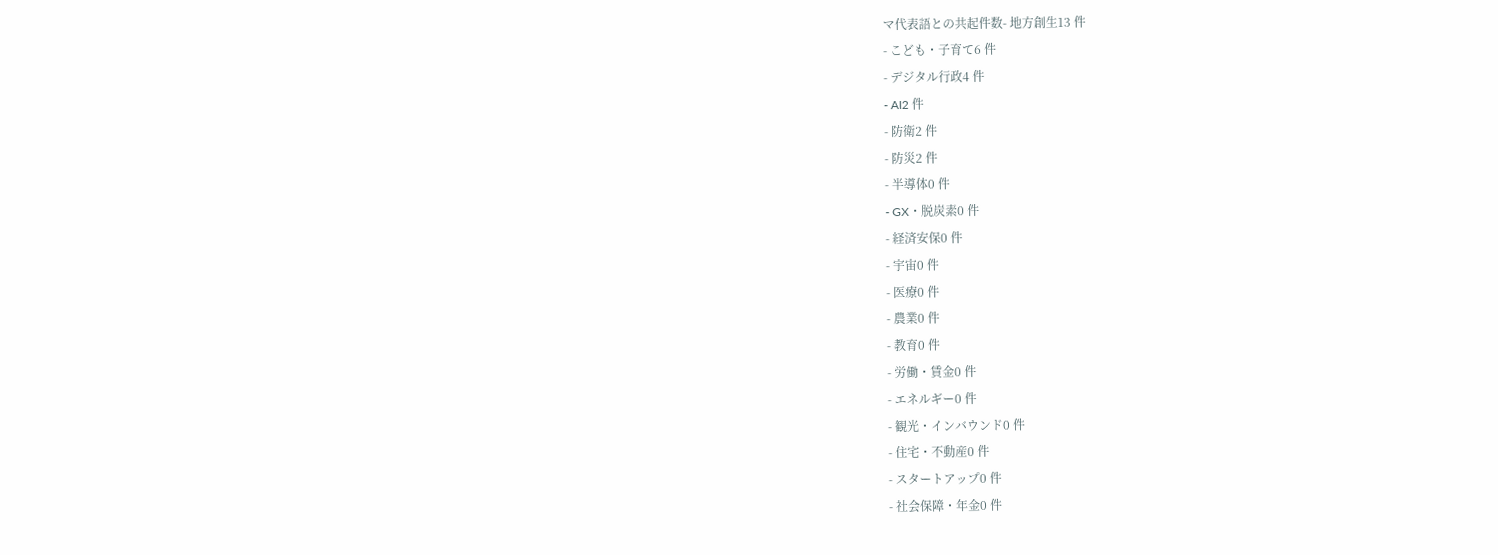マ代表語との共起件数- 地方創生13 件
- こども・子育て6 件
- デジタル行政4 件
- AI2 件
- 防衛2 件
- 防災2 件
- 半導体0 件
- GX・脱炭素0 件
- 経済安保0 件
- 宇宙0 件
- 医療0 件
- 農業0 件
- 教育0 件
- 労働・賃金0 件
- エネルギー0 件
- 観光・インバウンド0 件
- 住宅・不動産0 件
- スタートアップ0 件
- 社会保障・年金0 件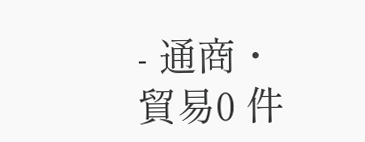- 通商・貿易0 件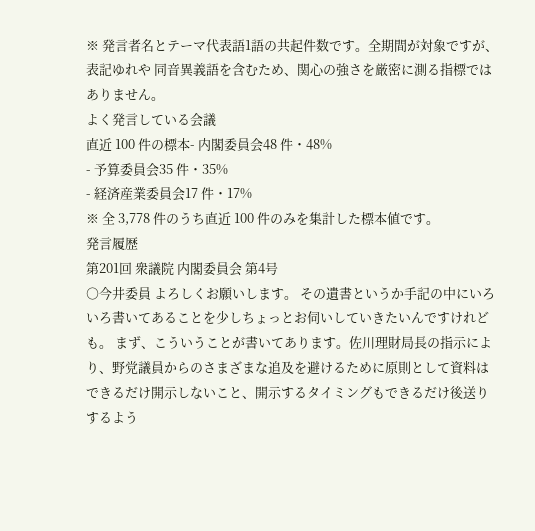※ 発言者名とテーマ代表語1語の共起件数です。全期間が対象ですが、表記ゆれや 同音異義語を含むため、関心の強さを厳密に測る指標ではありません。
よく発言している会議
直近 100 件の標本- 内閣委員会48 件・48%
- 予算委員会35 件・35%
- 経済産業委員会17 件・17%
※ 全 3,778 件のうち直近 100 件のみを集計した標本値です。
発言履歴
第201回 衆議院 内閣委員会 第4号
○今井委員 よろしくお願いします。 その遺書というか手記の中にいろいろ書いてあることを少しちょっとお伺いしていきたいんですけれども。 まず、こういうことが書いてあります。佐川理財局長の指示により、野党議員からのさまざまな追及を避けるために原則として資料はできるだけ開示しないこと、開示するタイミングもできるだけ後送りするよう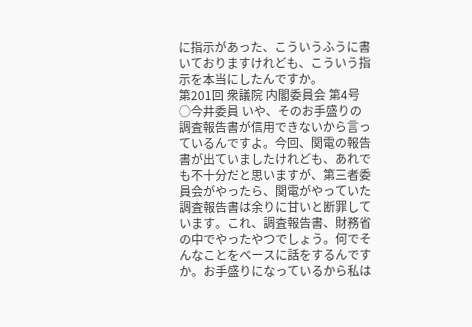に指示があった、こういうふうに書いておりますけれども、こういう指示を本当にしたんですか。
第201回 衆議院 内閣委員会 第4号
○今井委員 いや、そのお手盛りの調査報告書が信用できないから言っているんですよ。今回、関電の報告書が出ていましたけれども、あれでも不十分だと思いますが、第三者委員会がやったら、関電がやっていた調査報告書は余りに甘いと断罪しています。これ、調査報告書、財務省の中でやったやつでしょう。何でそんなことをベースに話をするんですか。お手盛りになっているから私は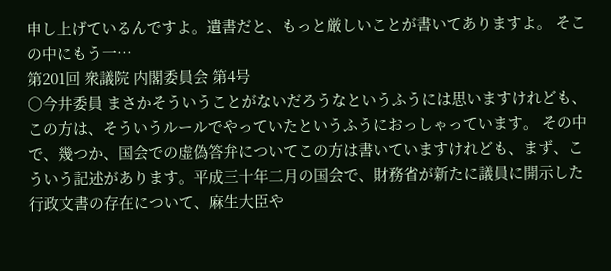申し上げているんですよ。遺書だと、もっと厳しいことが書いてありますよ。 そこの中にもう一…
第201回 衆議院 内閣委員会 第4号
○今井委員 まさかそういうことがないだろうなというふうには思いますけれども、この方は、そういうルールでやっていたというふうにおっしゃっています。 その中で、幾つか、国会での虚偽答弁についてこの方は書いていますけれども、まず、こういう記述があります。平成三十年二月の国会で、財務省が新たに議員に開示した行政文書の存在について、麻生大臣や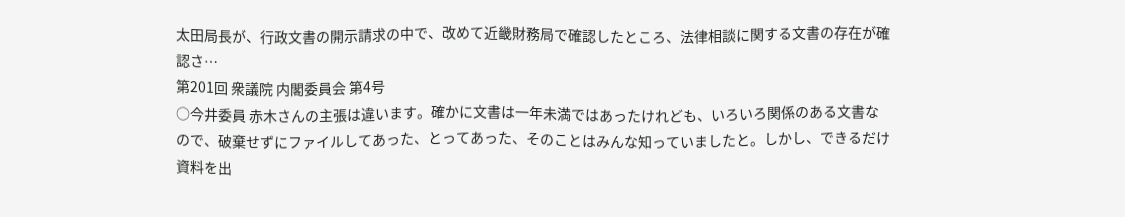太田局長が、行政文書の開示請求の中で、改めて近畿財務局で確認したところ、法律相談に関する文書の存在が確認さ…
第201回 衆議院 内閣委員会 第4号
○今井委員 赤木さんの主張は違います。確かに文書は一年未満ではあったけれども、いろいろ関係のある文書なので、破棄せずにファイルしてあった、とってあった、そのことはみんな知っていましたと。しかし、できるだけ資料を出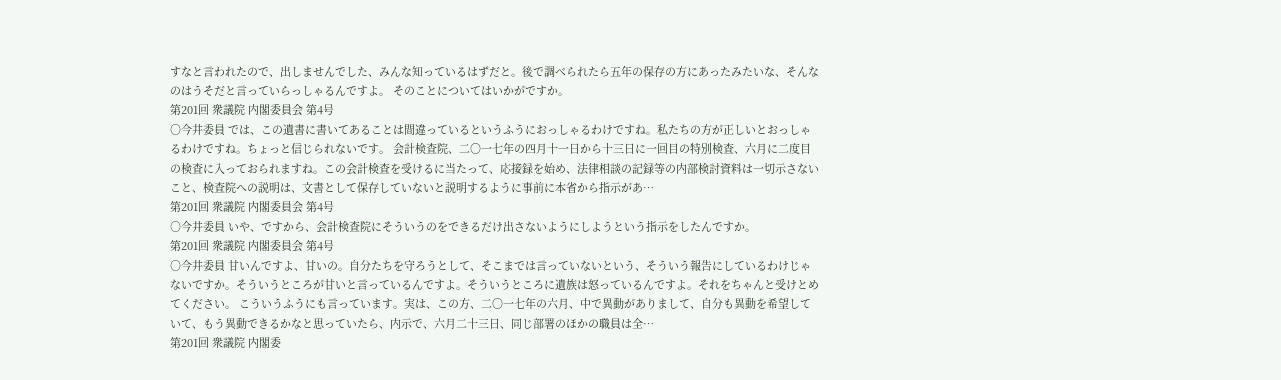すなと言われたので、出しませんでした、みんな知っているはずだと。後で調べられたら五年の保存の方にあったみたいな、そんなのはうそだと言っていらっしゃるんですよ。 そのことについてはいかがですか。
第201回 衆議院 内閣委員会 第4号
○今井委員 では、この遺書に書いてあることは間違っているというふうにおっしゃるわけですね。私たちの方が正しいとおっしゃるわけですね。ちょっと信じられないです。 会計検査院、二〇一七年の四月十一日から十三日に一回目の特別検査、六月に二度目の検査に入っておられますね。この会計検査を受けるに当たって、応接録を始め、法律相談の記録等の内部検討資料は一切示さないこと、検査院への説明は、文書として保存していないと説明するように事前に本省から指示があ…
第201回 衆議院 内閣委員会 第4号
○今井委員 いや、ですから、会計検査院にそういうのをできるだけ出さないようにしようという指示をしたんですか。
第201回 衆議院 内閣委員会 第4号
○今井委員 甘いんですよ、甘いの。自分たちを守ろうとして、そこまでは言っていないという、そういう報告にしているわけじゃないですか。そういうところが甘いと言っているんですよ。そういうところに遺族は怒っているんですよ。それをちゃんと受けとめてください。 こういうふうにも言っています。実は、この方、二〇一七年の六月、中で異動がありまして、自分も異動を希望していて、もう異動できるかなと思っていたら、内示で、六月二十三日、同じ部署のほかの職員は全…
第201回 衆議院 内閣委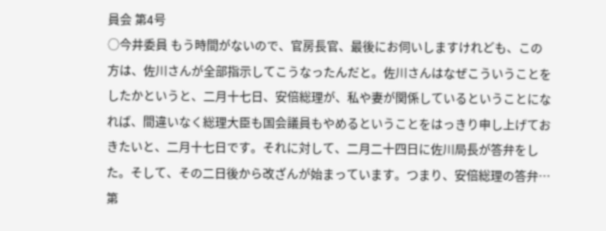員会 第4号
○今井委員 もう時間がないので、官房長官、最後にお伺いしますけれども、この方は、佐川さんが全部指示してこうなったんだと。佐川さんはなぜこういうことをしたかというと、二月十七日、安倍総理が、私や妻が関係しているということになれば、間違いなく総理大臣も国会議員もやめるということをはっきり申し上げておきたいと、二月十七日です。それに対して、二月二十四日に佐川局長が答弁をした。そして、その二日後から改ざんが始まっています。つまり、安倍総理の答弁…
第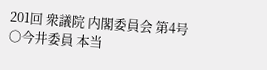201回 衆議院 内閣委員会 第4号
○今井委員 本当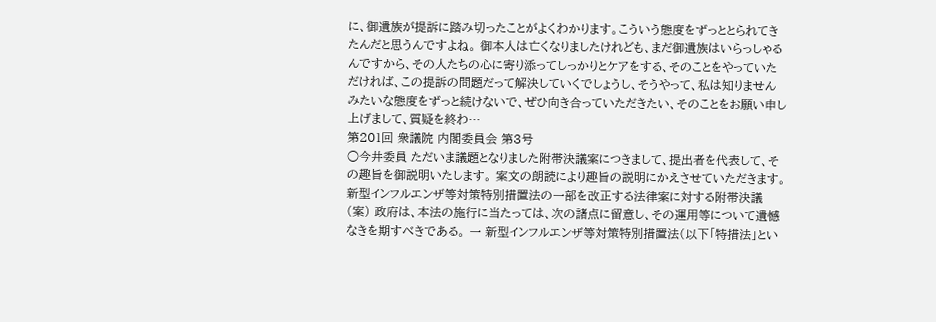に、御遺族が提訴に踏み切ったことがよくわかります。こういう態度をずっととられてきたんだと思うんですよね。 御本人は亡くなりましたけれども、まだ御遺族はいらっしゃるんですから、その人たちの心に寄り添ってしっかりとケアをする、そのことをやっていただければ、この提訴の問題だって解決していくでしょうし、そうやって、私は知りませんみたいな態度をずっと続けないで、ぜひ向き合っていただきたい、そのことをお願い申し上げまして、質疑を終わ…
第201回 衆議院 内閣委員会 第3号
○今井委員 ただいま議題となりました附帯決議案につきまして、提出者を代表して、その趣旨を御説明いたします。 案文の朗読により趣旨の説明にかえさせていただきます。 新型インフルエンザ等対策特別措置法の一部を改正する法律案に対する附帯決議(案) 政府は、本法の施行に当たっては、次の諸点に留意し、その運用等について遺憾なきを期すべきである。 一 新型インフルエンザ等対策特別措置法(以下「特措法」とい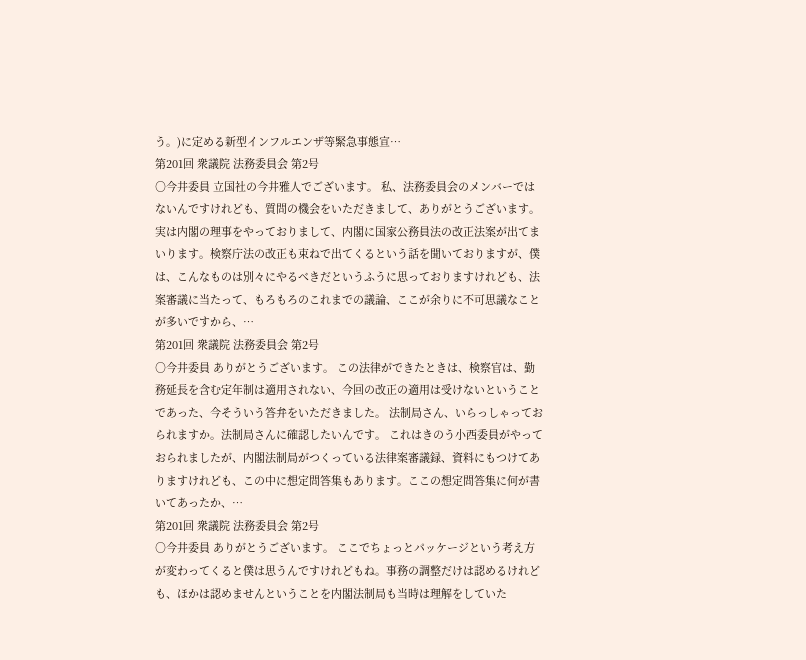う。)に定める新型インフルエンザ等緊急事態宣…
第201回 衆議院 法務委員会 第2号
○今井委員 立国社の今井雅人でございます。 私、法務委員会のメンバーではないんですけれども、質問の機会をいただきまして、ありがとうございます。 実は内閣の理事をやっておりまして、内閣に国家公務員法の改正法案が出てまいります。検察庁法の改正も束ねで出てくるという話を聞いておりますが、僕は、こんなものは別々にやるべきだというふうに思っておりますけれども、法案審議に当たって、もろもろのこれまでの議論、ここが余りに不可思議なことが多いですから、…
第201回 衆議院 法務委員会 第2号
○今井委員 ありがとうございます。 この法律ができたときは、検察官は、勤務延長を含む定年制は適用されない、今回の改正の適用は受けないということであった、今そういう答弁をいただきました。 法制局さん、いらっしゃっておられますか。法制局さんに確認したいんです。 これはきのう小西委員がやっておられましたが、内閣法制局がつくっている法律案審議録、資料にもつけてありますけれども、この中に想定問答集もあります。ここの想定問答集に何が書いてあったか、…
第201回 衆議院 法務委員会 第2号
○今井委員 ありがとうございます。 ここでちょっとパッケージという考え方が変わってくると僕は思うんですけれどもね。事務の調整だけは認めるけれども、ほかは認めませんということを内閣法制局も当時は理解をしていた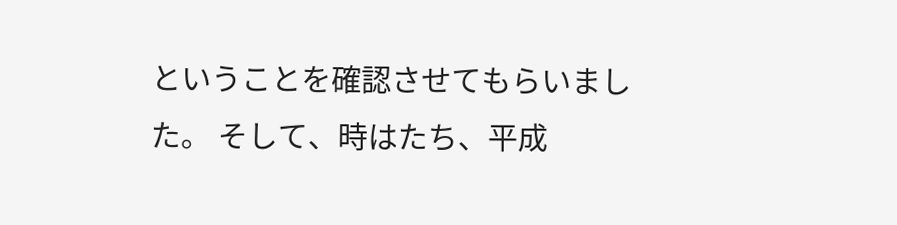ということを確認させてもらいました。 そして、時はたち、平成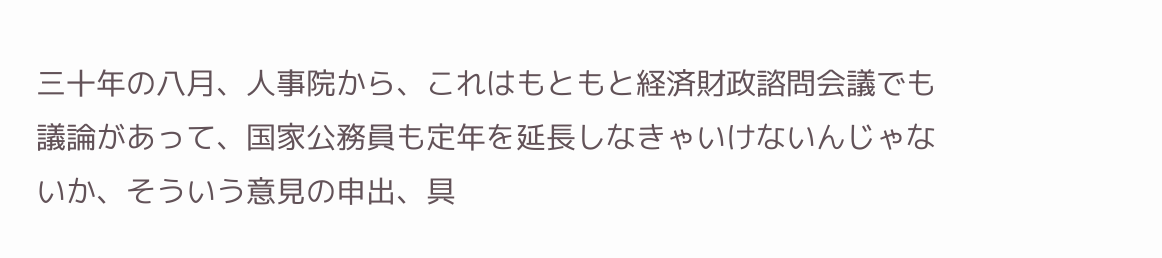三十年の八月、人事院から、これはもともと経済財政諮問会議でも議論があって、国家公務員も定年を延長しなきゃいけないんじゃないか、そういう意見の申出、具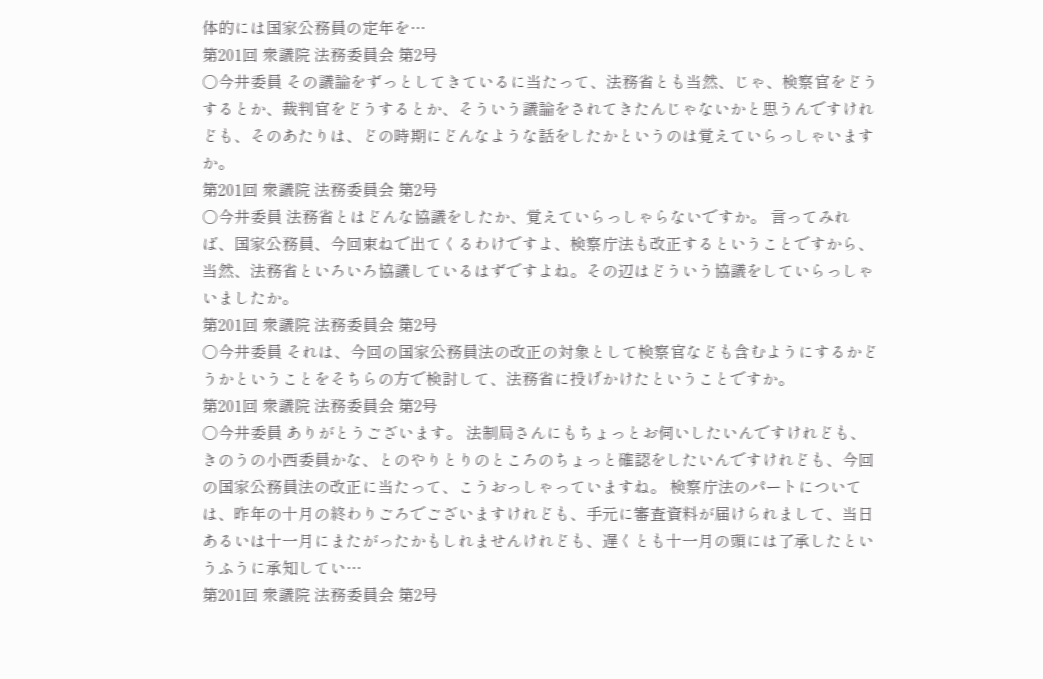体的には国家公務員の定年を…
第201回 衆議院 法務委員会 第2号
○今井委員 その議論をずっとしてきているに当たって、法務省とも当然、じゃ、検察官をどうするとか、裁判官をどうするとか、そういう議論をされてきたんじゃないかと思うんですけれども、そのあたりは、どの時期にどんなような話をしたかというのは覚えていらっしゃいますか。
第201回 衆議院 法務委員会 第2号
○今井委員 法務省とはどんな協議をしたか、覚えていらっしゃらないですか。 言ってみれば、国家公務員、今回束ねで出てくるわけですよ、検察庁法も改正するということですから、当然、法務省といろいろ協議しているはずですよね。その辺はどういう協議をしていらっしゃいましたか。
第201回 衆議院 法務委員会 第2号
○今井委員 それは、今回の国家公務員法の改正の対象として検察官なども含むようにするかどうかということをそちらの方で検討して、法務省に投げかけたということですか。
第201回 衆議院 法務委員会 第2号
○今井委員 ありがとうございます。 法制局さんにもちょっとお伺いしたいんですけれども、きのうの小西委員かな、とのやりとりのところのちょっと確認をしたいんですけれども、今回の国家公務員法の改正に当たって、こうおっしゃっていますね。 検察庁法のパートについては、昨年の十月の終わりごろでございますけれども、手元に審査資料が届けられまして、当日あるいは十一月にまたがったかもしれませんけれども、遅くとも十一月の頭には了承したというふうに承知してい…
第201回 衆議院 法務委員会 第2号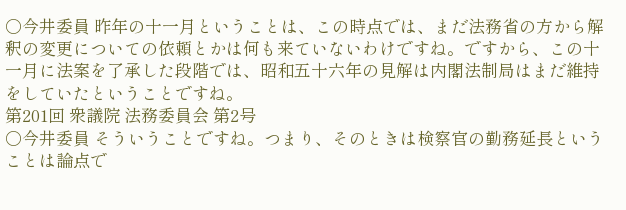○今井委員 昨年の十一月ということは、この時点では、まだ法務省の方から解釈の変更についての依頼とかは何も来ていないわけですね。ですから、この十一月に法案を了承した段階では、昭和五十六年の見解は内閣法制局はまだ維持をしていたということですね。
第201回 衆議院 法務委員会 第2号
○今井委員 そういうことですね。つまり、そのときは検察官の勤務延長ということは論点で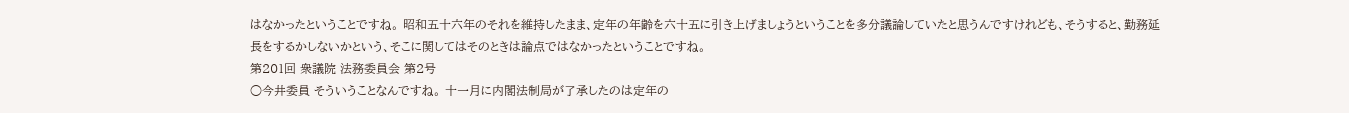はなかったということですね。 昭和五十六年のそれを維持したまま、定年の年齢を六十五に引き上げましょうということを多分議論していたと思うんですけれども、そうすると、勤務延長をするかしないかという、そこに関してはそのときは論点ではなかったということですね。
第201回 衆議院 法務委員会 第2号
○今井委員 そういうことなんですね。 十一月に内閣法制局が了承したのは定年の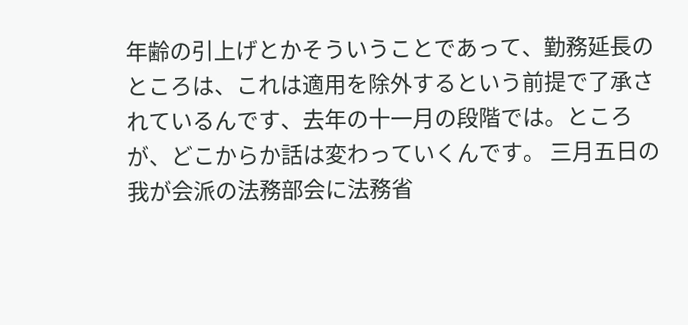年齢の引上げとかそういうことであって、勤務延長のところは、これは適用を除外するという前提で了承されているんです、去年の十一月の段階では。ところが、どこからか話は変わっていくんです。 三月五日の我が会派の法務部会に法務省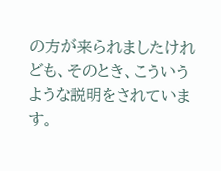の方が来られましたけれども、そのとき、こういうような説明をされています。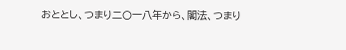おととし、つまり二〇一八年から、閣法、つまり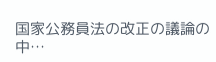国家公務員法の改正の議論の中…